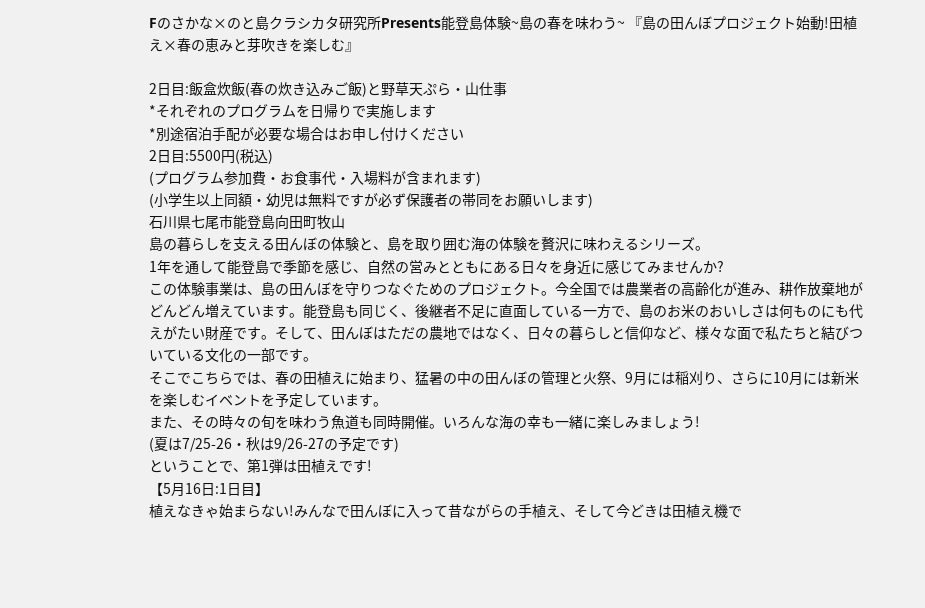Fのさかな×のと島クラシカタ研究所Presents能登島体験~島の春を味わう~ 『島の田んぼプロジェクト始動!田植え×春の恵みと芽吹きを楽しむ』

2日目:飯盒炊飯(春の炊き込みご飯)と野草天ぷら・山仕事
*それぞれのプログラムを日帰りで実施します
*別途宿泊手配が必要な場合はお申し付けください
2日目:5500円(税込)
(プログラム参加費・お食事代・入場料が含まれます)
(小学生以上同額・幼児は無料ですが必ず保護者の帯同をお願いします)
石川県七尾市能登島向田町牧山
島の暮らしを支える田んぼの体験と、島を取り囲む海の体験を贅沢に味わえるシリーズ。
1年を通して能登島で季節を感じ、自然の営みとともにある日々を身近に感じてみませんか?
この体験事業は、島の田んぼを守りつなぐためのプロジェクト。今全国では農業者の高齢化が進み、耕作放棄地がどんどん増えています。能登島も同じく、後継者不足に直面している一方で、島のお米のおいしさは何ものにも代えがたい財産です。そして、田んぼはただの農地ではなく、日々の暮らしと信仰など、様々な面で私たちと結びついている文化の一部です。
そこでこちらでは、春の田植えに始まり、猛暑の中の田んぼの管理と火祭、9月には稲刈り、さらに10月には新米を楽しむイベントを予定しています。
また、その時々の旬を味わう魚道も同時開催。いろんな海の幸も一緒に楽しみましょう!
(夏は7/25-26・秋は9/26-27の予定です)
ということで、第1弾は田植えです!
【5月16日:1日目】
植えなきゃ始まらない!みんなで田んぼに入って昔ながらの手植え、そして今どきは田植え機で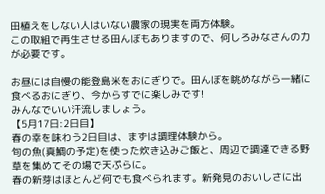田植えをしない人はいない農家の現実を両方体験。
この取組で再生させる田んぼもありますので、何しろみなさんの力が必要です。

お昼には自慢の能登島米をおにぎりで。田んぼを眺めながら一緒に食べるおにぎり、今からすでに楽しみです!
みんなでいい汗流しましょう。
【5月17日:2日目】
春の幸を味わう2日目は、まずは調理体験から。
旬の魚(真鯛の予定)を使った炊き込みご飯と、周辺で調達できる野草を集めてその場で天ぷらに。
春の新芽はほとんど何でも食べられます。新発見のおいしさに出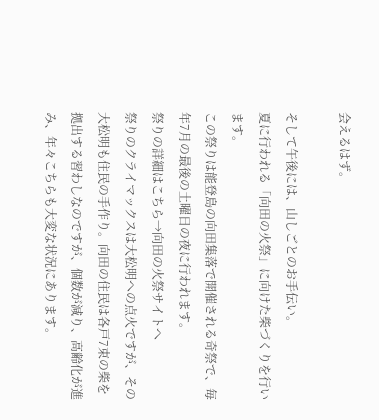会えるはず。

そして午後には、山しごとのお手伝い。
夏に行われる「向田の火祭」に向けた柴づくりを行います。
この祭りは能登島の向田集落で開催される奇祭で、毎年7月の最後の土曜日の夜に行われます。
祭りの詳細はこちら→向田の火祭サイトへ
祭りのクライマックスは大松明への点火ですが、その大松明も住民の手作り。向田の住民は各戸7束の柴を拠出する習わしなのですが、個数が減り、高齢化が進み、年々こちらも大変な状況にあります。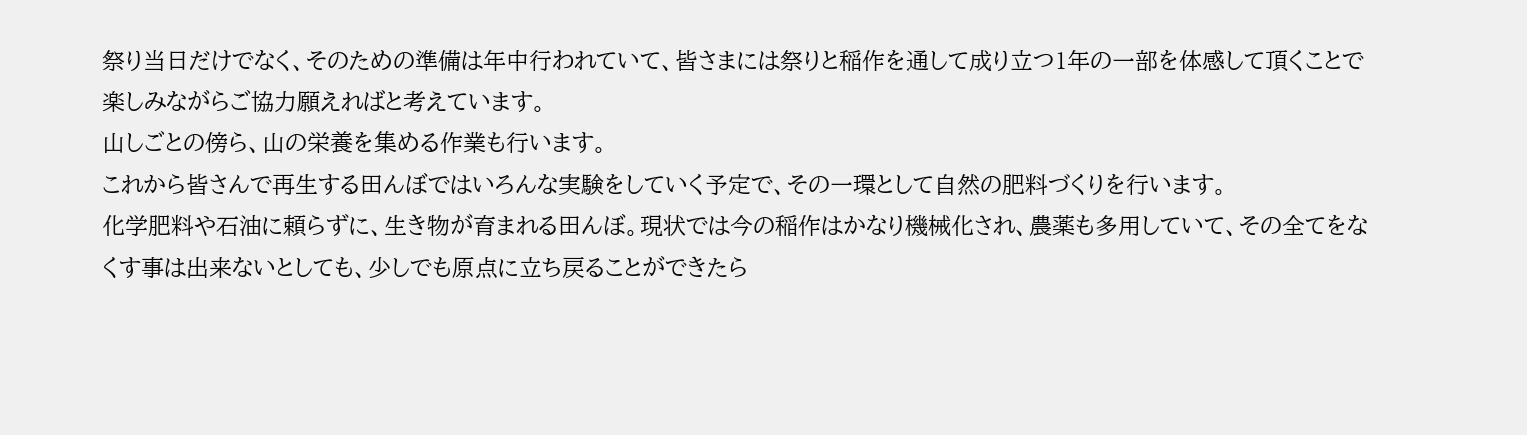祭り当日だけでなく、そのための準備は年中行われていて、皆さまには祭りと稲作を通して成り立つ1年の一部を体感して頂くことで楽しみながらご協力願えればと考えています。
山しごとの傍ら、山の栄養を集める作業も行います。
これから皆さんで再生する田んぼではいろんな実験をしていく予定で、その一環として自然の肥料づくりを行います。
化学肥料や石油に頼らずに、生き物が育まれる田んぼ。現状では今の稲作はかなり機械化され、農薬も多用していて、その全てをなくす事は出来ないとしても、少しでも原点に立ち戻ることができたら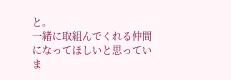と。
一緒に取組んでくれる仲間になってほしいと思っていま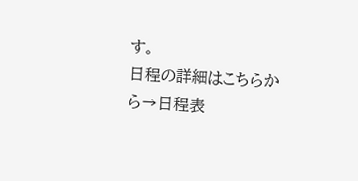す。
日程の詳細はこちらから→日程表